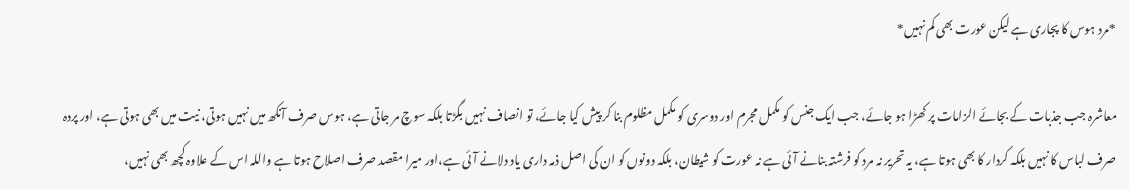*مرد ہوس کا پجاری ہے لیکن عورت بھی کم نہیں*

معاشرہ جب جذبات کے بجائے الزامات پر کھڑا ہو جائے، جب ایک جنس کو مکمل مجرم اور دوسری کو مکمل مظلوم بنا کر پیش کیا جائے، تو انصاف نہیں بگڑتا بلکہ سوچ مر جاتی ہے، ہوس صرف آنکھ میں نہیں ہوتی، نیت میں بھی ہوتی ہے، اور پردہ صرف لباس کا نہیں بلکہ کردار کا بھی ہوتا ہے، یہ تحریر نہ مرد کو فرشتہ بنانے آئی ہے نہ عورت کو شیطان، بلکہ دونوں کو ان کی اصل ذمہ داری یاد دلانے آئی ہے،اور میرا مقصد صرف اصلاح ہوتا ہے واللہ اس کے علاوہ کچھ بھی نہیں،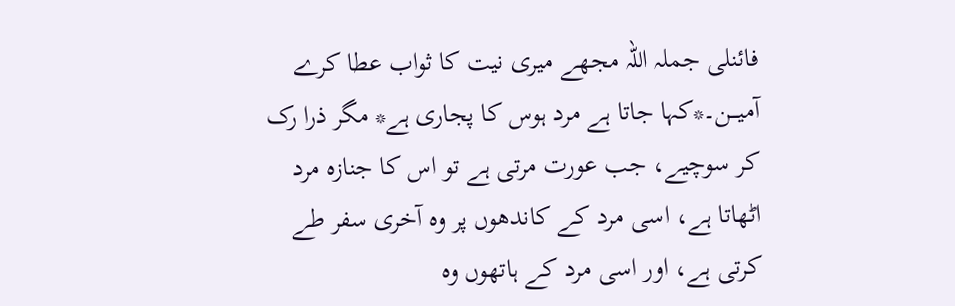فائنلی جملہ اللہ مجھے میری نیت کا ثواب عطا کرے آمیـــن۔*کہا جاتا ہے مرد ہوس کا پجاری ہے* مگر ذرا رک کر سوچیے، جب عورت مرتی ہے تو اس کا جنازہ مرد اٹھاتا ہے، اسی مرد کے کاندھوں پر وہ آخری سفر طے کرتی ہے، اور اسی مرد کے ہاتھوں وہ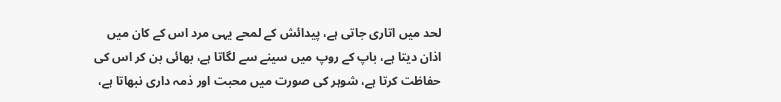لحد میں اتاری جاتی ہے، پیدائش کے لمحے یہی مرد اس کے کان میں اذان دیتا ہے، باپ کے روپ میں سینے سے لگاتا ہے، بھائی بن کر اس کی حفاظت کرتا ہے، شوہر کی صورت میں محبت اور ذمہ داری نبھاتا ہے،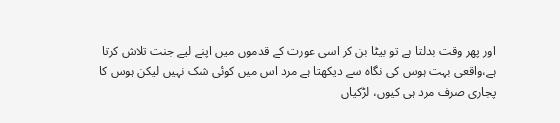اور پھر وقت بدلتا ہے تو بیٹا بن کر اسی عورت کے قدموں میں اپنے لیے جنت تلاش کرتا ہے،واقعی بہت ہوس کی نگاہ سے دیکھتا ہے مرد اس میں کوئی شک نہیں لیکن ہوس کا پجاری صرف مرد ہی کیوں، لڑکیاں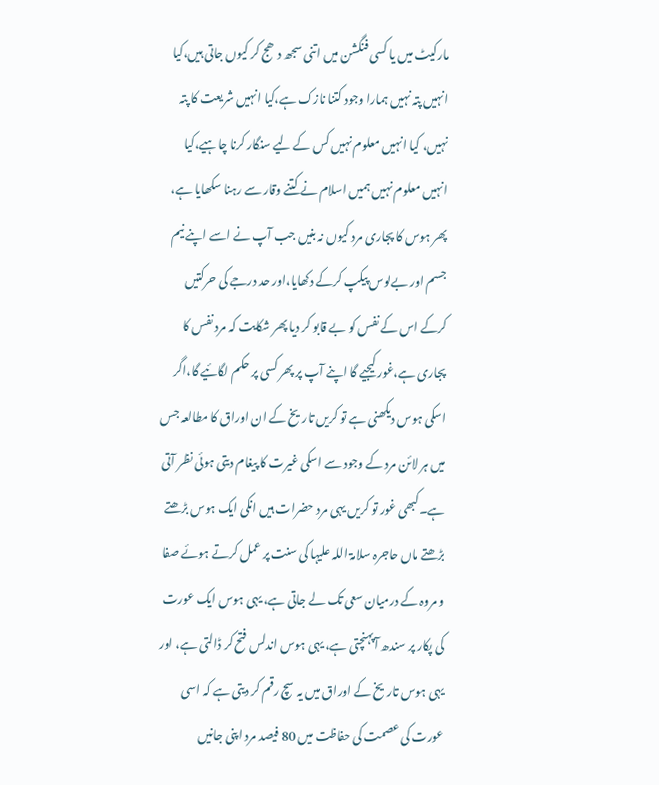مارکیٹ میں یا کسی فنگشن میں اتنی سجھ دھج کر کیوں جاتی ہیں،کیا انہیں پتہ نہیں ہمارا وجود کتنا نازک ہے،کیا انہیں شریعت کا پتہ نہیں، کیا انہیں معلوم نہیں کس کے لیے سنگار کرنا چاہیے،کیا انہیں معلوم نہیں ہمیں اسلام نے کتنے وقار سے رہنا سکھایا ہے، پھر ہوس کا پجاری مرد کیوں نہ بنیں جب آپ نے اسے اپنے نیم جسم اور بےلوس پیکپ کرکے دکھایا،اور حد درجے کی حرکتیں کرکے اس کے نفس کو بے قابو کر دیا پھر شکایت کہ مرد نفس کا پجاری ہے،غور کیجیے گا اپنے آپ پر پھر کسی پر حکم لگائیے گا،اگر اسکی ہوس دیکھنی ہے تو کریں تاریخ کے ان اوراق کا مطالعہ جس میں ہر لائن مرد کے وجود سے اسکی غیرت کا پیغام دیتی ہوئی نظر آتی ہے۔کبھی غور تو کریں یہی مرد حضرات ہیں انکی ایک ہوس بڑھتے بڑھتے ماں حاجرہ سلامۃ اللہ علیہا کی سنت پر عمل کرتے ہوئے صفا و مروہ کے درمیان سعی تک لے جاتی ہے، یہی ہوس ایک عورت کی پکار پر سندھ آپہنچتی ہے، یہی ہوس اندلس فتح کر ڈالتی ہے، اور یہی ہوس تاریخ کے اوراق میں یہ سچ رقم کر دیتی ہے کہ اسی عورت کی عصمت کی حفاظت میں 80 فیصد مرد اپنی جانیں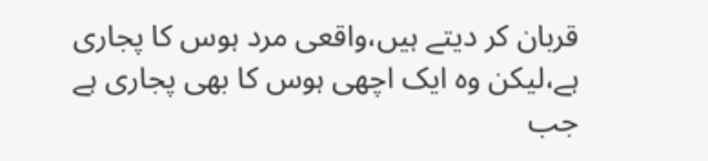قربان کر دیتے ہیں،واقعی مرد ہوس کا پجاری ہے،لیکن وہ ایک اچھی ہوس کا بھی پجاری ہے جب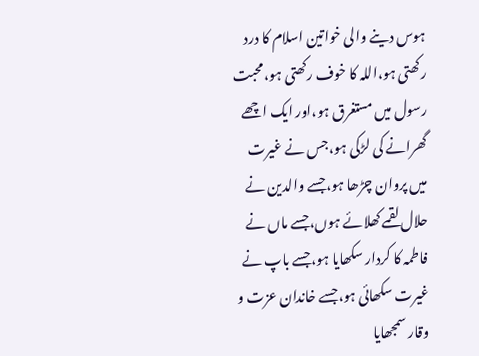ہوس دینے والی خواتین اسلام کا درد رکھتی ہو،اللہ کا خوف رکھتی ہو،محبت رسول میں مستغرق ہو،اور ایک اچھے گھرانے کی لڑکی ہو،جس نے غیرت میں پروان چڑھا ہو،جسے والدین نے حلال لقمے کھلائے ہوں،جسے ماں نے فاطمہ کا کردار سکھایا ہو،جسے باپ نے غیرت سکھائی ہو،جسے خاندان عزت و وقار سمجھایا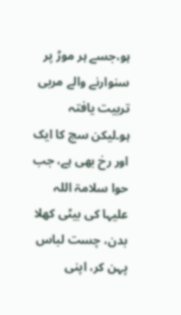ہو،جسے ہر موڑ پر سنوارنے والے مربی تربیت یافتہ ہو۔لیکن سچ کا ایک اور رخ بھی ہے، جب حوا سلامۃ اللہ علیہا کی بیٹی کھلا بدن، چست لباس پہن کر، اپنی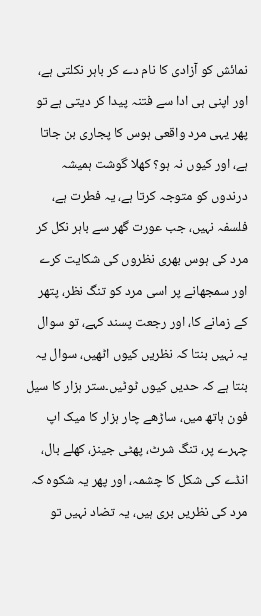نمائش کو آزادی کا نام دے کر باہر نکلتی ہے، اور اپنی ہی ادا سے فتنہ پیدا کر دیتی ہے تو پھر یہی مرد واقعی ہوس کا پجاری بن جاتا ہے، اور کیوں نہ ہو؟ کھلا گوشت ہمیشہ درندوں کو متوجہ کرتا ہے، یہ فطرت ہے، فلسفہ نہیں، جب عورت گھر سے باہر نکل کر مرد کی ہوس بھری نظروں کی شکایت کرے اور سمجھانے پر اسی مرد کو تنگ نظر، پتھر کے زمانے کا، اور رجعت پسند کہے، تو سوال یہ نہیں بنتا کہ نظریں کیوں اٹھیں، سوال یہ بنتا ہے کہ حدیں کیوں ٹوٹیں۔ستر ہزار کا سیل فون ہاتھ میں، ساڑھے چار ہزار کا میک اپ چہرے پر، تنگ شرٹ، پھٹی جینز، کھلے بال، انڈے کی شکل کا چشمہ، اور پھر یہ شکوہ کہ مرد کی نظریں بری ہیں، یہ تضاد نہیں تو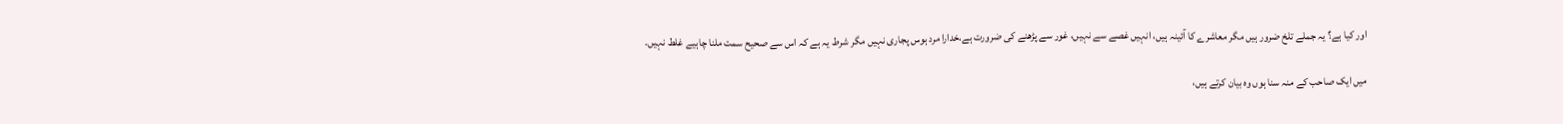اور کیا ہے؟ یہ جملے تلخ ضرور ہیں مگر معاشرے کا آئینہ ہیں، انہیں غصے سے نہیں، غور سے پڑھنے کی ضرورت ہے،خدارا مرد ہوس پجاری نہیں مگر شرط یہ ہے کہ اس سے صحیح سمت ملنا چاہیے غلط نہیں۔

میں ایک صاحب کے منہ سنا ہوں وہ بیان کرتے ہیں،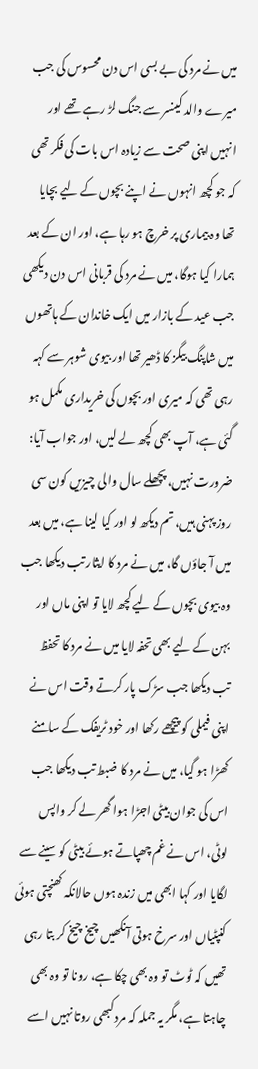میں نے مرد کی بے بسی اس دن محسوس کی جب میرے والد کینسر سے جنگ لڑ رہے تھے اور انہیں اپنی صحت سے زیادہ اس بات کی فکر تھی کہ جو کچھ انہوں نے اپنے بچوں کے لیے بچایا تھا وہ بیماری پر خرچ ہو رہا ہے، اور ان کے بعد ہمارا کیا ہوگا، میں نے مرد کی قربانی اس دن دیکھی جب عید کے بازار میں ایک خاندان کے ہاتھوں میں شاپنگ بیگز کا ڈھیر تھا اور بیوی شوہر سے کہہ رہی تھی کہ میری اور بچوں کی خریداری مکمل ہو گئی ہے، آپ بھی کچھ لے لیں، اور جواب آیا: ضرورت نہیں، پچھلے سال والی چیزیں کون سی روز پہنی ہیں، تم دیکھ لو اور کیا لینا ہے، میں بعد میں آ جاؤں گا، میں نے مرد کا ایثار تب دیکھا جب وہ بیوی بچوں کے لیے کچھ لایا تو اپنی ماں اور بہن کے لیے بھی تحفہ لایا میں نے مرد کا تحفظ تب دیکھا جب سڑک پار کرتے وقت اس نے اپنی فیملی کو پیچھے رکھا اور خود ٹریفک کے سامنے کھڑا ہو گیا، میں نے مرد کا ضبط تب دیکھا جب اس کی جوان بیٹی اجڑا ہوا گھر لے کر واپس لوٹی، اس نے غم چھپاتے ہوئے بیٹی کو سینے سے لگایا اور کہا ابھی میں زندہ ہوں حالانکہ کھنچتی ہوئی کنپٹیاں اور سرخ ہوتی آنکھیں چیخ چیخ کر بتا رہی تھیں کہ ٹوٹ تو وہ بھی چکا ہے، رونا تو وہ بھی چاہتا ہے، مگر یہ جملہ کہ مرد کبھی روتا نہیں اسے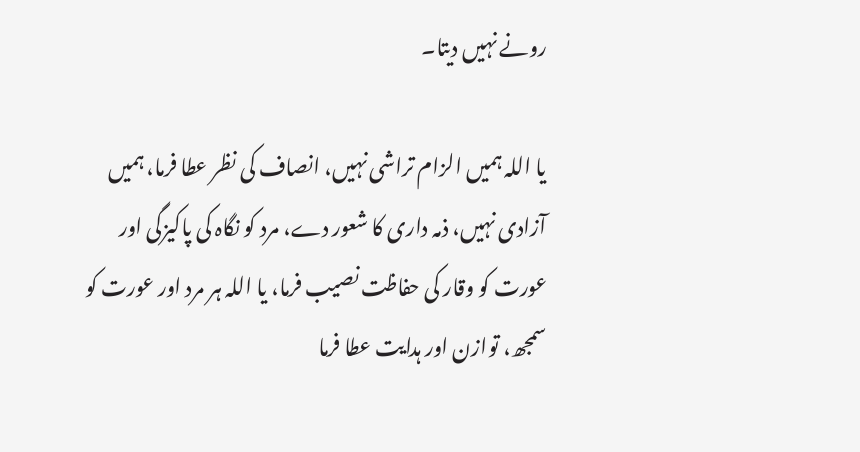رونے نہیں دیتا۔

یا اللہ ہمیں الزام تراشی نہیں، انصاف کی نظر عطا فرما، ہمیں آزادی نہیں، ذمہ داری کا شعور دے، مرد کو نگاہ کی پاکیزگی اور عورت کو وقار کی حفاظت نصیب فرما، یا اللہ ہر مرد اور عورت کو سمجھ، توازن اور ہدایت عطا فرما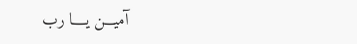آمیـــن یــــا رب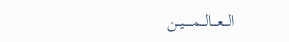الـــعـــالـــمـــــیــن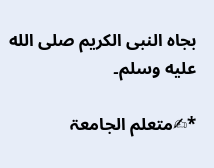بجاہ النبی الکریم صلى الله عليه وسلم۔

*✍متعلم الجامعۃ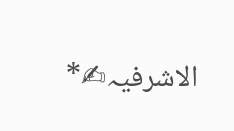الاشرفیہ✍*